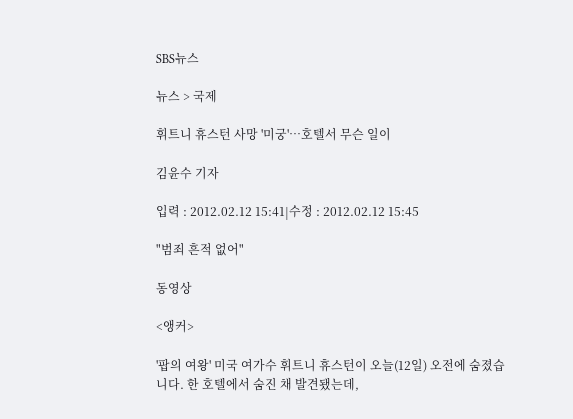SBS뉴스

뉴스 > 국제

휘트니 휴스턴 사망 '미궁'…호텔서 무슨 일이

김윤수 기자

입력 : 2012.02.12 15:41|수정 : 2012.02.12 15:45

"범죄 흔적 없어"

동영상

<앵커>

'팝의 여왕' 미국 여가수 휘트니 휴스턴이 오늘(12일) 오전에 숨졌습니다. 한 호텔에서 숨진 채 발견됐는데,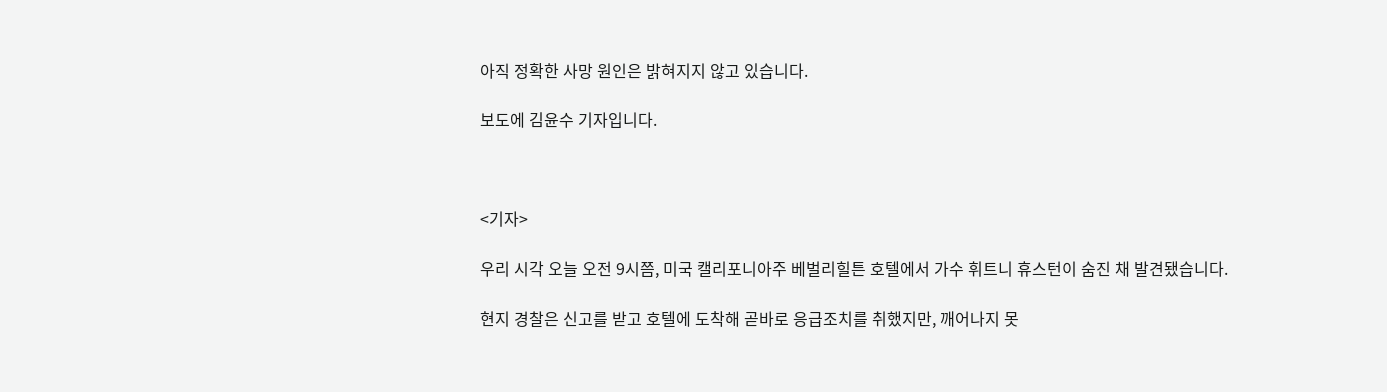아직 정확한 사망 원인은 밝혀지지 않고 있습니다.

보도에 김윤수 기자입니다.



<기자>

우리 시각 오늘 오전 9시쯤, 미국 캘리포니아주 베벌리힐튼 호텔에서 가수 휘트니 휴스턴이 숨진 채 발견됐습니다.

현지 경찰은 신고를 받고 호텔에 도착해 곧바로 응급조치를 취했지만, 깨어나지 못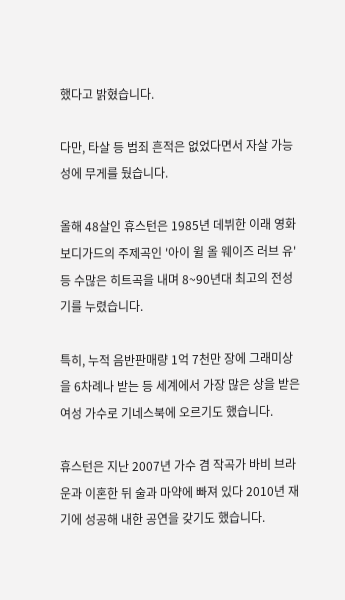했다고 밝혔습니다.

다만, 타살 등 범죄 흔적은 없었다면서 자살 가능성에 무게를 뒀습니다.

올해 48살인 휴스턴은 1985년 데뷔한 이래 영화 보디가드의 주제곡인 '아이 윌 올 웨이즈 러브 유' 등 수많은 히트곡을 내며 8~90년대 최고의 전성기를 누렸습니다.

특히, 누적 음반판매량 1억 7천만 장에 그래미상을 6차례나 받는 등 세계에서 가장 많은 상을 받은 여성 가수로 기네스북에 오르기도 했습니다.

휴스턴은 지난 2007년 가수 겸 작곡가 바비 브라운과 이혼한 뒤 술과 마약에 빠져 있다 2010년 재기에 성공해 내한 공연을 갖기도 했습니다.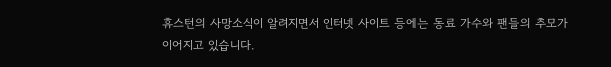휴스턴의 사망소식이 알려지면서 인터넷 사이트 등에는 동료 가수와 팬들의 추모가 이어지고 있습니다.